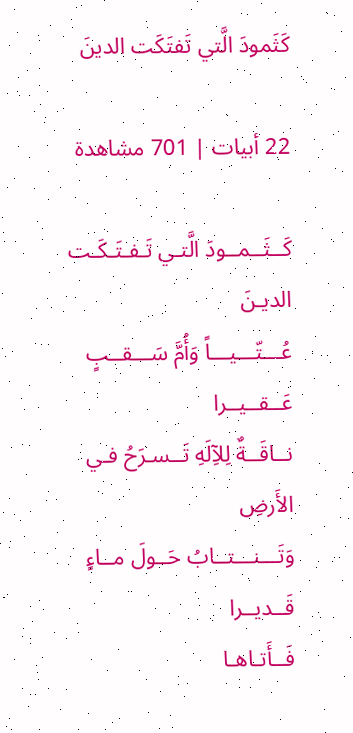كَثَمودَ الَّتي تَفتَكَت الدينَ

22 أبيات | 701 مشاهدة

كَــثَــمــودَ الَّتـي تَـفـتَـكَـت الديـنَ
عُـــتّـــيـــاً وَأُمَّ سَـــقــبٍ عَــقــيــرا
نــاقَــةٌ لِلآِلَهِ تَــسـرَحُ فـي الأَرضِ
وَتَـــنـــتــابُ حَــولَ مــاءٍ قَــديــرا
فَــأَتـاهـا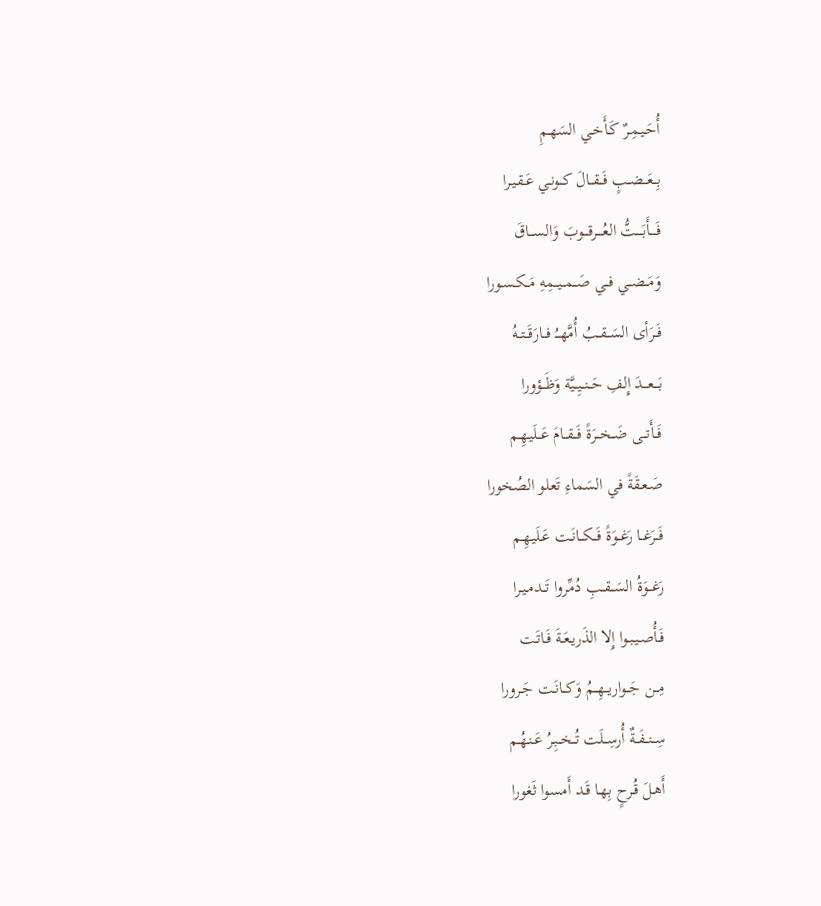أُحَـيـمِـرٌ كَـأَخـي السَهـمِ
بِــعَــضــبٍ فَــقــالَ كــونـي عَـقـيـرا
فَــــأَبَــــتُّ العُــــرقـــوبَ وَالســـاقَ
وَمَــضــي فــي صَــمــيــمِهِ مَــكـسـورا
فَــرَأى السَــقــبُ أُمَّهــُ فــارَقَــتــهُ
بَـــعـــدَ إِلفِ حَــنــيِــيَّة وَظَــؤورا
فَــأَتــى ضَــخــرَةً فَــقــامَ عَــلَيـهِـم
صَـعـقَةً في السَماءِ تَعلو الصُخورا
فَــرَغــا رَغــوَةً فَــكــانَـت عَـلَيـهِـم
رَغــوَةُ السَــقــبِ دُمِّروا تَــدمـيـرا
فَـأُصـيـبـوا إِلا الذَريـعَـةَ فَـاتَـت
مِــن جَــواريــهِــمُ وَكــانَـت جَـرورا
سِــنــفَــةٌ أُرسِــلَت تُــخــبِـرُ عَـنـهُـم
أَهـلَ قُـرحٍ بِهـا قَـد أَمسوا ثَغورا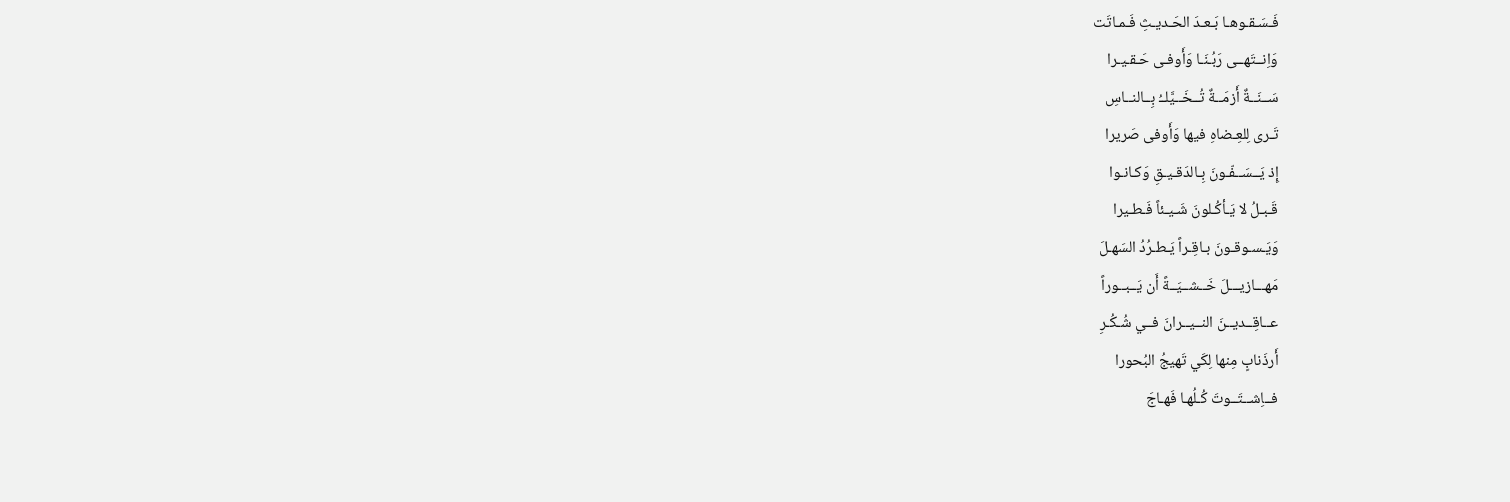فَـسَـقـوهـا بَـعـدَ الحَـديـثِ فَـمـاتَت
وَاِنــتَهــى رَبُـنَـا وَأَوفـى حَـقـيـرا
سَــنَــةٌ أَزمَــةٌ تُــخَــيَّلــُ بِــالنــاسِ
تَـرى لِلعِـضاهِ فيها وَأَوفى صَريرا
إِذ يَــسَــفّـونَ بِـالدَقـيـقِ وَكـانـوا
قَـبـلُ لا يَـأكُـلونَ شَـيـئاً فَـطـيرا
وَيَـسـوقـونَ بـاقِـراً يَـطـرُدُ السَهـلَ
مَهـــازيـــلَ خَــشــيَــةً أَن يَــبــوراً
عــاقِــديــنَ النــيــرانَ فــي شُـكُـرِ
أَرذَنابٍ مِنها لِكَي تَهيجُ البُحورا
فــاِشــتَــوتَ كُـلُهـا فَهـاجَ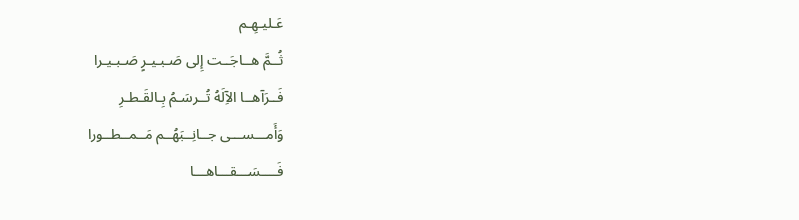عَـليـهِـم
ثُــمَّ هــاجَــت إِلى صَـبـيـرٍ صَـبـيـرا
فَــرَآهــا الآِلَهُ تُــرسَـمُ بِـالقَـطـرِ
وَأَمـــســـى جــانِــبَهُــم مَــمــطــورا
فَــــسَـــقـــاهـــا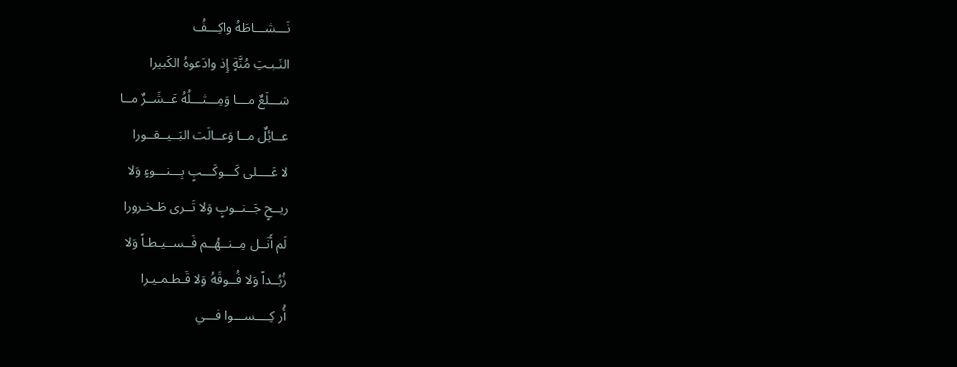نَـــشـــاطَهُ واكِـــفُ
النَـبـتِ مُنَّةٍ إِذ وادَعوهُ الكَبيرا
سَـــلَعٌ مـــا وَمِـــثـــلُهُ عَــشَــرٌ مــا
عــائِلٌ مــا وَعــالَت البَــيــقــورا
لا عَــــلى كَـــوكَـــبٍ بِـــنـــوءٍ وَلا
ريــحٍ جَــنــوبٍ وَلا تَــرى طَـخـرورا
لَم أَنَــل مِــنــهُــم فَــســيـطـاً وَلا
زُبُــداً وَلا فُــوقَهُ وَلا قَـطـمـيـرا
أُر كِــــســـوا فـــي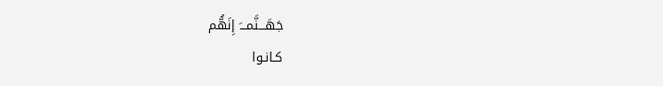جَهَـــنَّمـــَ إِنَهُّم
كـانـوا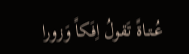عُـتـاةً تَقولُ اِفَكاً وَزورا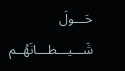حَـــولَ شَـــيـــطـــانَهُــم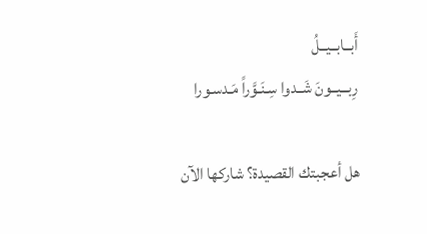أَبــابــيــلُ
رِبــيــونَ شَــدوا سِـنَـوَّراً مَـدسـورا

هل أعجبتك القصيدة؟ شاركها الآن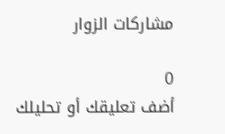مشاركات الزوار

0
أضف تعليقك أو تحليلك